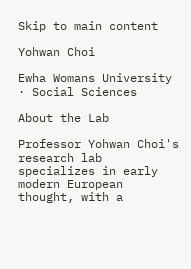Skip to main content

Yohwan Choi

Ewha Womans University · Social Sciences

About the Lab

Professor Yohwan Choi's research lab specializes in early modern European thought, with a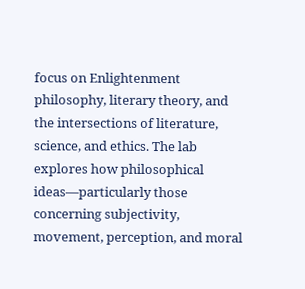focus on Enlightenment philosophy, literary theory, and the intersections of literature, science, and ethics. The lab explores how philosophical ideas—particularly those concerning subjectivity, movement, perception, and moral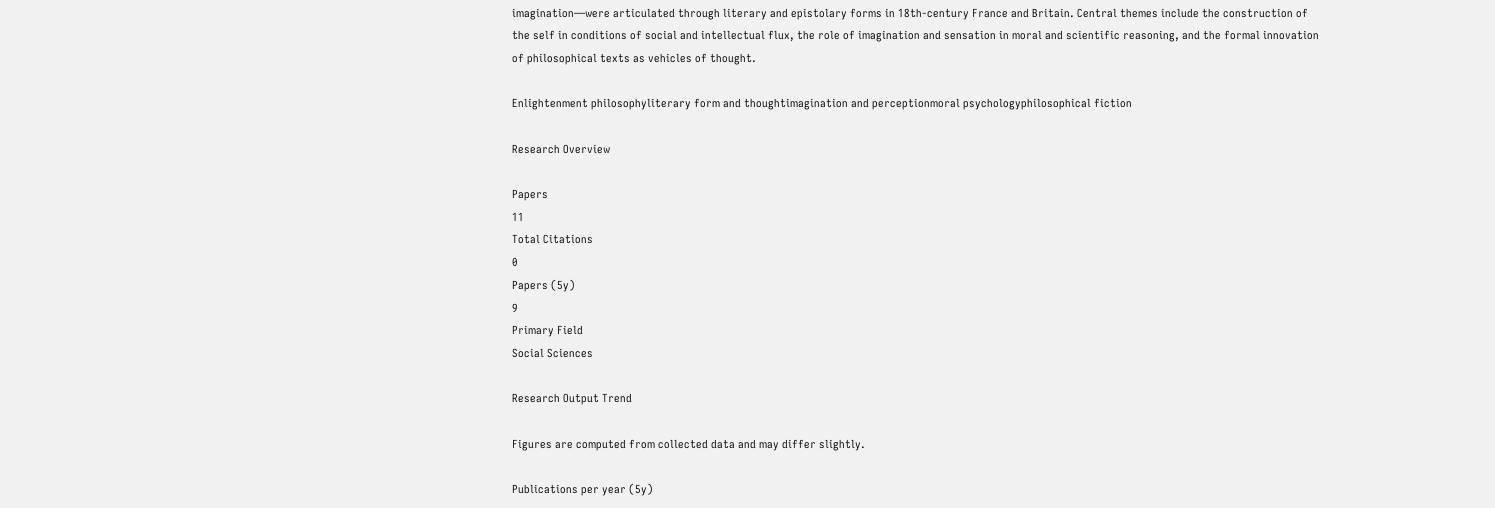imagination—were articulated through literary and epistolary forms in 18th-century France and Britain. Central themes include the construction of the self in conditions of social and intellectual flux, the role of imagination and sensation in moral and scientific reasoning, and the formal innovation of philosophical texts as vehicles of thought.

Enlightenment philosophyliterary form and thoughtimagination and perceptionmoral psychologyphilosophical fiction

Research Overview

Papers
11
Total Citations
0
Papers (5y)
9
Primary Field
Social Sciences

Research Output Trend

Figures are computed from collected data and may differ slightly.

Publications per year (5y)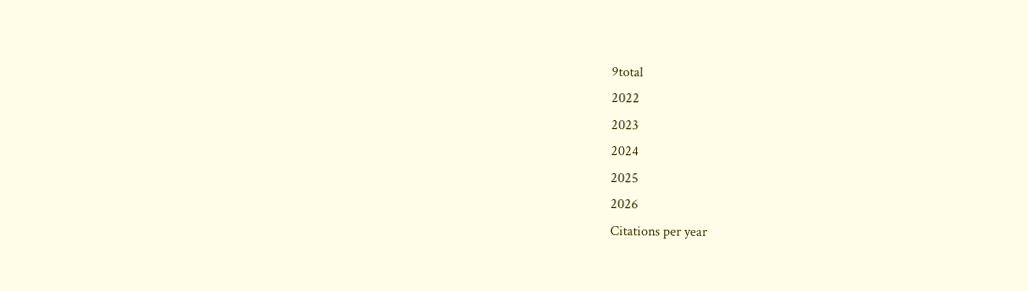9total
2022
2023
2024
2025
2026
Citations per year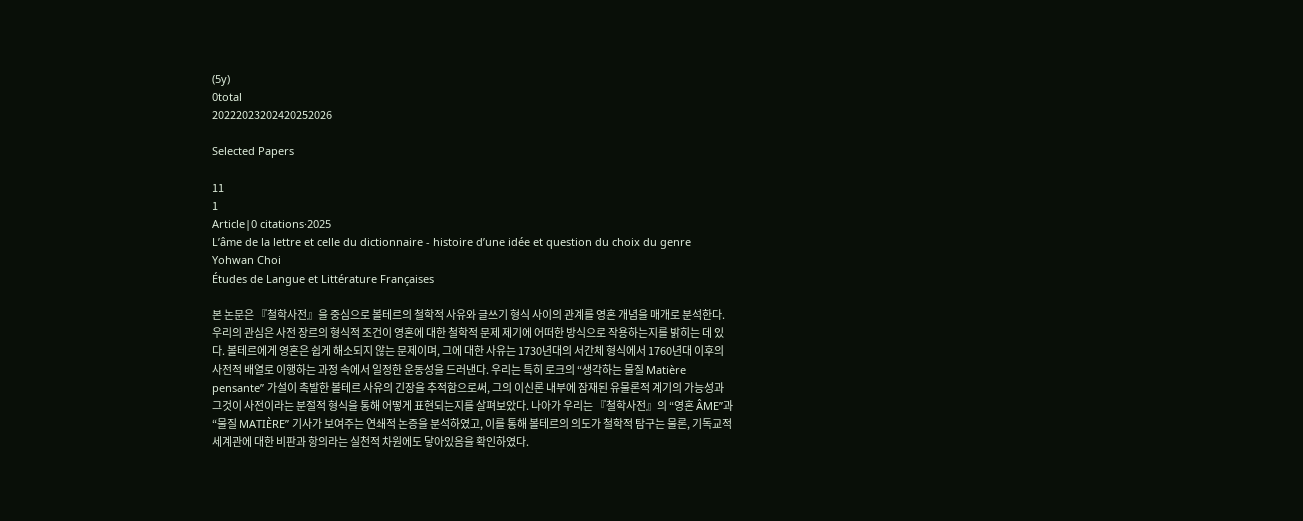(5y)
0total
20222023202420252026

Selected Papers

11
1
Article|0 citations·2025
L’âme de la lettre et celle du dictionnaire - histoire d’une idée et question du choix du genre
Yohwan Choi
Études de Langue et Littérature Françaises

본 논문은 『철학사전』을 중심으로 볼테르의 철학적 사유와 글쓰기 형식 사이의 관계를 영혼 개념을 매개로 분석한다. 우리의 관심은 사전 장르의 형식적 조건이 영혼에 대한 철학적 문제 제기에 어떠한 방식으로 작용하는지를 밝히는 데 있다. 볼테르에게 영혼은 쉽게 해소되지 않는 문제이며, 그에 대한 사유는 1730년대의 서간체 형식에서 1760년대 이후의 사전적 배열로 이행하는 과정 속에서 일정한 운동성을 드러낸다. 우리는 특히 로크의 “생각하는 물질 Matière pensante” 가설이 촉발한 볼테르 사유의 긴장을 추적함으로써, 그의 이신론 내부에 잠재된 유물론적 계기의 가능성과 그것이 사전이라는 분절적 형식을 통해 어떻게 표현되는지를 살펴보았다. 나아가 우리는 『철학사전』의 “영혼 ÂME”과 “물질 MATIÈRE” 기사가 보여주는 연쇄적 논증을 분석하였고, 이를 통해 볼테르의 의도가 철학적 탐구는 물론, 기독교적 세계관에 대한 비판과 항의라는 실천적 차원에도 닿아있음을 확인하였다.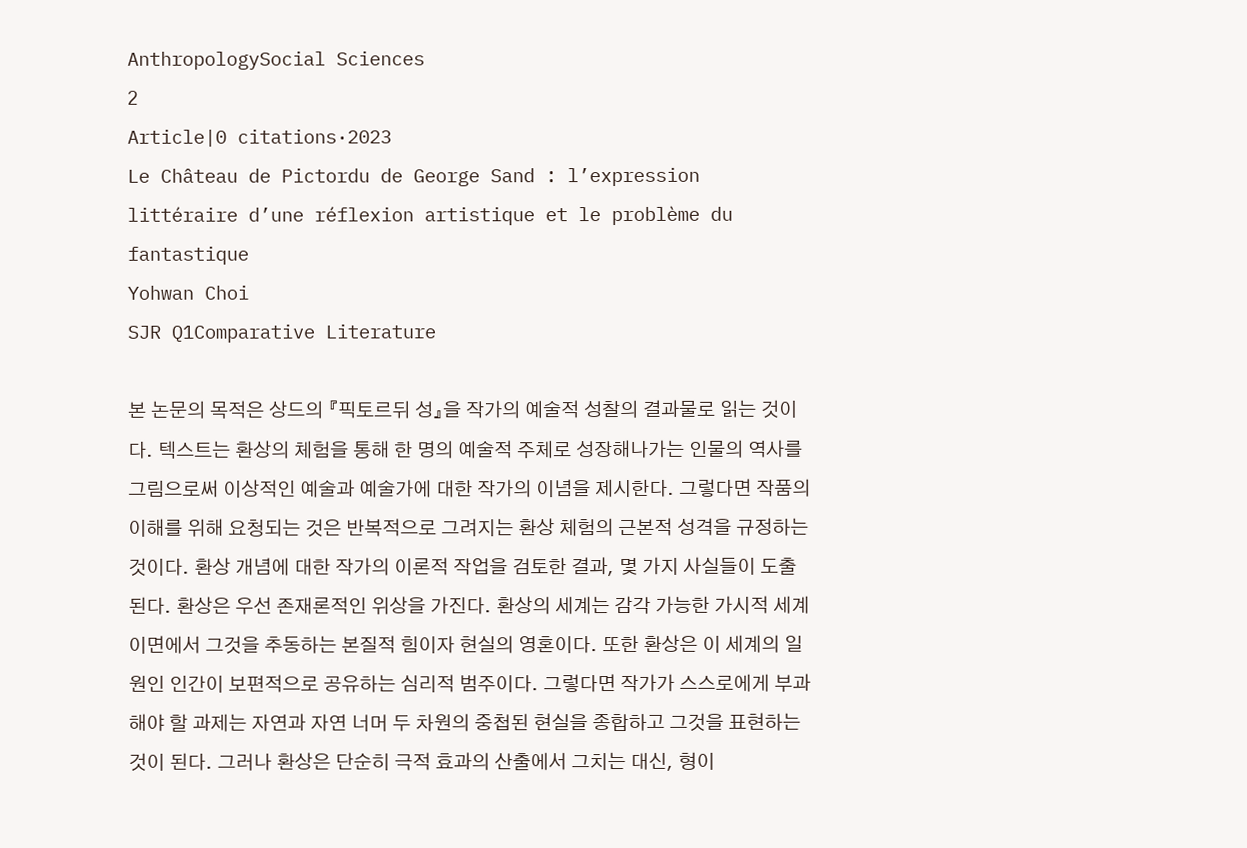AnthropologySocial Sciences
2
Article|0 citations·2023
Le Château de Pictordu de George Sand : l’expression littéraire d’une réflexion artistique et le problème du fantastique
Yohwan Choi
SJR Q1Comparative Literature

본 논문의 목적은 상드의 『픽토르뒤 성』을 작가의 예술적 성찰의 결과물로 읽는 것이다. 텍스트는 환상의 체험을 통해 한 명의 예술적 주체로 성장해나가는 인물의 역사를 그림으로써 이상적인 예술과 예술가에 대한 작가의 이념을 제시한다. 그렇다면 작품의 이해를 위해 요청되는 것은 반복적으로 그려지는 환상 체험의 근본적 성격을 규정하는 것이다. 환상 개념에 대한 작가의 이론적 작업을 검토한 결과, 몇 가지 사실들이 도출된다. 환상은 우선 존재론적인 위상을 가진다. 환상의 세계는 감각 가능한 가시적 세계 이면에서 그것을 추동하는 본질적 힘이자 현실의 영혼이다. 또한 환상은 이 세계의 일원인 인간이 보편적으로 공유하는 심리적 범주이다. 그렇다면 작가가 스스로에게 부과해야 할 과제는 자연과 자연 너머 두 차원의 중첩된 현실을 종합하고 그것을 표현하는 것이 된다. 그러나 환상은 단순히 극적 효과의 산출에서 그치는 대신, 형이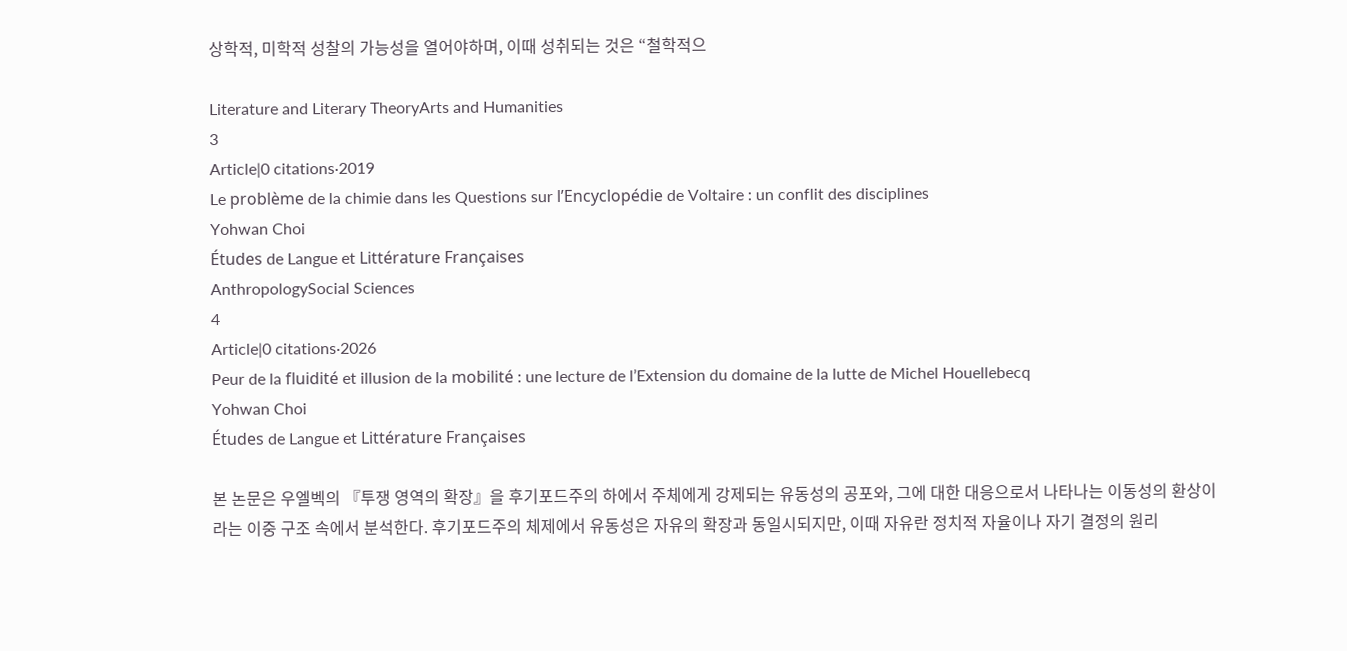상학적, 미학적 성찰의 가능성을 열어야하며, 이때 성취되는 것은 “철학적으

Literature and Literary TheoryArts and Humanities
3
Article|0 citations·2019
Le problème de la chimie dans les Questions sur l’Encyclopédie de Voltaire : un conflit des disciplines
Yohwan Choi
Études de Langue et Littérature Françaises
AnthropologySocial Sciences
4
Article|0 citations·2026
Peur de la fluidité et illusion de la mobilité : une lecture de l’Extension du domaine de la lutte de Michel Houellebecq
Yohwan Choi
Études de Langue et Littérature Françaises

본 논문은 우엘벡의 『투쟁 영역의 확장』을 후기포드주의 하에서 주체에게 강제되는 유동성의 공포와, 그에 대한 대응으로서 나타나는 이동성의 환상이라는 이중 구조 속에서 분석한다. 후기포드주의 체제에서 유동성은 자유의 확장과 동일시되지만, 이때 자유란 정치적 자율이나 자기 결정의 원리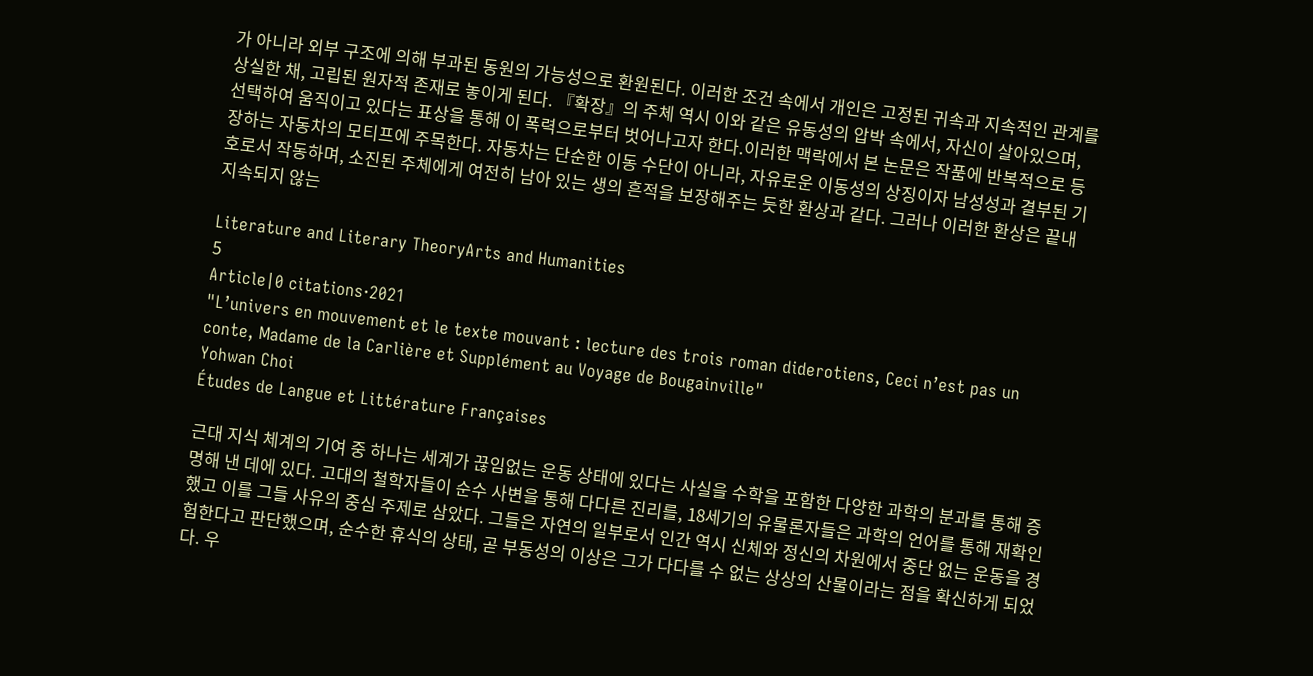가 아니라 외부 구조에 의해 부과된 동원의 가능성으로 환원된다. 이러한 조건 속에서 개인은 고정된 귀속과 지속적인 관계를 상실한 채, 고립된 원자적 존재로 놓이게 된다. 『확장』의 주체 역시 이와 같은 유동성의 압박 속에서, 자신이 살아있으며, 선택하여 움직이고 있다는 표상을 통해 이 폭력으로부터 벗어나고자 한다.이러한 맥락에서 본 논문은 작품에 반복적으로 등장하는 자동차의 모티프에 주목한다. 자동차는 단순한 이동 수단이 아니라, 자유로운 이동성의 상징이자 남성성과 결부된 기호로서 작동하며, 소진된 주체에게 여전히 남아 있는 생의 흔적을 보장해주는 듯한 환상과 같다. 그러나 이러한 환상은 끝내 지속되지 않는

Literature and Literary TheoryArts and Humanities
5
Article|0 citations·2021
"L’univers en mouvement et le texte mouvant : lecture des trois roman diderotiens, Ceci n’est pas un conte, Madame de la Carlière et Supplément au Voyage de Bougainville"
Yohwan Choi
Études de Langue et Littérature Françaises

근대 지식 체계의 기여 중 하나는 세계가 끊임없는 운동 상태에 있다는 사실을 수학을 포함한 다양한 과학의 분과를 통해 증명해 낸 데에 있다. 고대의 철학자들이 순수 사변을 통해 다다른 진리를, 18세기의 유물론자들은 과학의 언어를 통해 재확인했고 이를 그들 사유의 중심 주제로 삼았다. 그들은 자연의 일부로서 인간 역시 신체와 정신의 차원에서 중단 없는 운동을 경험한다고 판단했으며, 순수한 휴식의 상태, 곧 부동성의 이상은 그가 다다를 수 없는 상상의 산물이라는 점을 확신하게 되었다. 우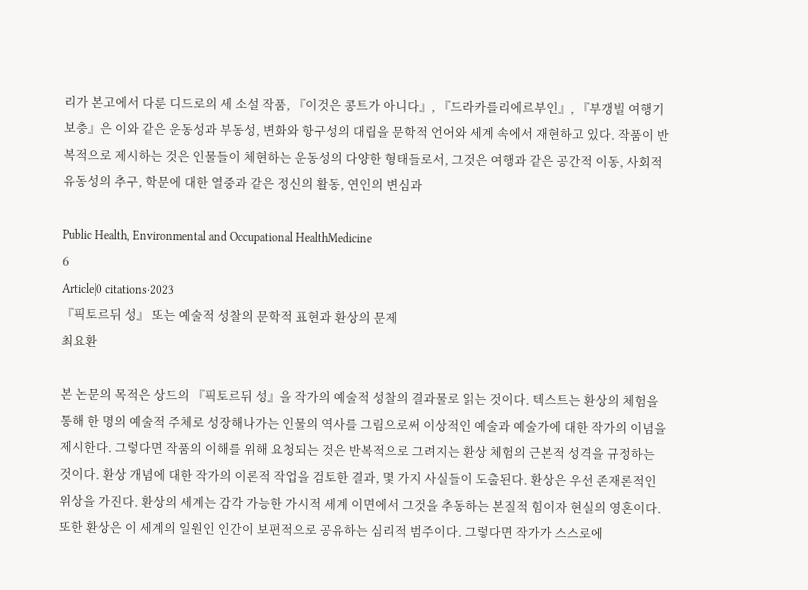리가 본고에서 다룬 디드로의 세 소설 작품, 『이것은 콩트가 아니다』, 『드라카를리에르부인』, 『부갱빌 여행기 보충』은 이와 같은 운동성과 부동성, 변화와 항구성의 대립을 문학적 언어와 세계 속에서 재현하고 있다. 작품이 반복적으로 제시하는 것은 인물들이 체현하는 운동성의 다양한 형태들로서, 그것은 여행과 같은 공간적 이동, 사회적 유동성의 추구, 학문에 대한 열중과 같은 정신의 활동, 연인의 변심과

Public Health, Environmental and Occupational HealthMedicine
6
Article|0 citations·2023
『픽토르뒤 성』 또는 예술적 성찰의 문학적 표현과 환상의 문제
최요환

본 논문의 목적은 상드의 『픽토르뒤 성』을 작가의 예술적 성찰의 결과물로 읽는 것이다. 텍스트는 환상의 체험을 통해 한 명의 예술적 주체로 성장해나가는 인물의 역사를 그림으로써 이상적인 예술과 예술가에 대한 작가의 이념을 제시한다. 그렇다면 작품의 이해를 위해 요청되는 것은 반복적으로 그려지는 환상 체험의 근본적 성격을 규정하는 것이다. 환상 개념에 대한 작가의 이론적 작업을 검토한 결과, 몇 가지 사실들이 도출된다. 환상은 우선 존재론적인 위상을 가진다. 환상의 세계는 감각 가능한 가시적 세계 이면에서 그것을 추동하는 본질적 힘이자 현실의 영혼이다. 또한 환상은 이 세계의 일원인 인간이 보편적으로 공유하는 심리적 범주이다. 그렇다면 작가가 스스로에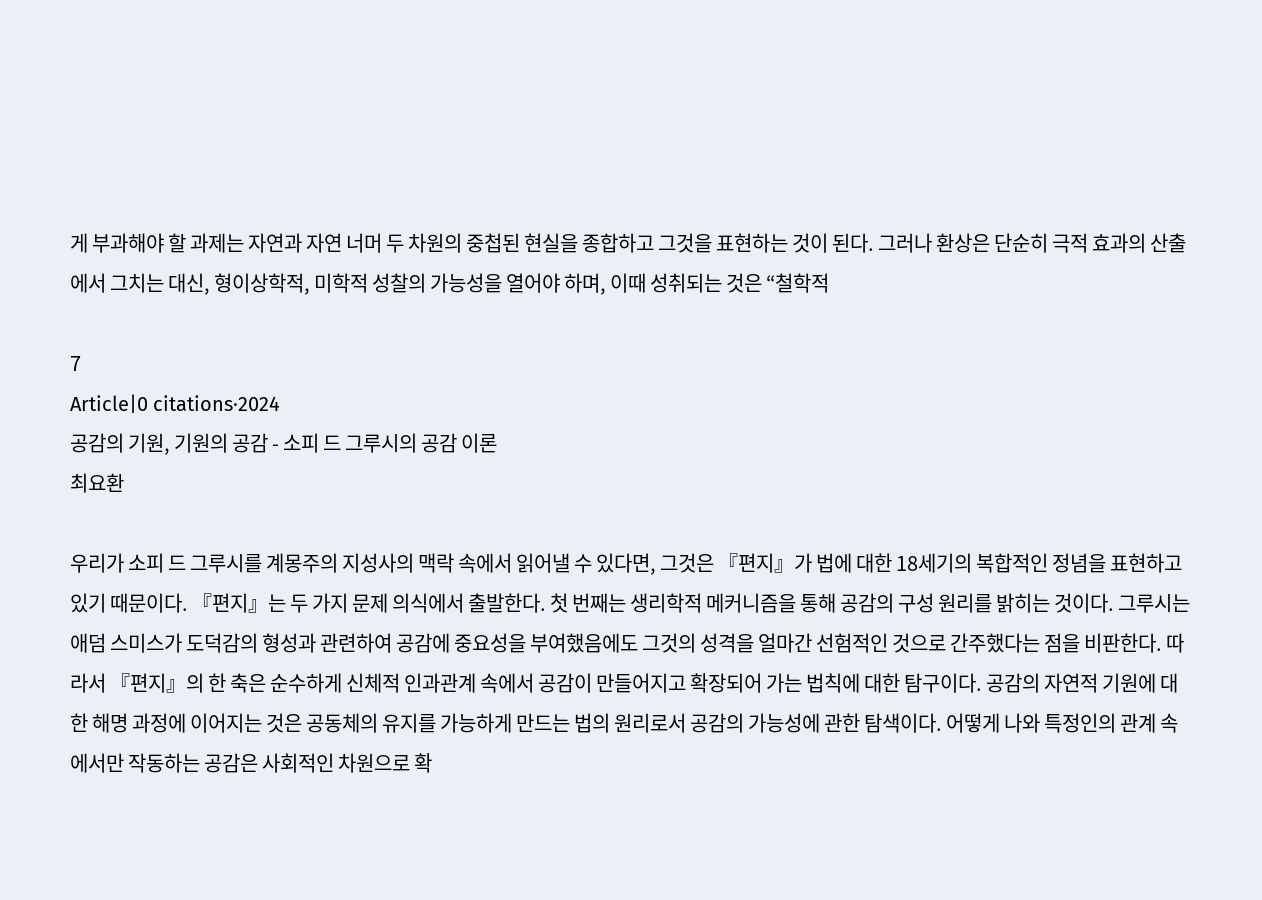게 부과해야 할 과제는 자연과 자연 너머 두 차원의 중첩된 현실을 종합하고 그것을 표현하는 것이 된다. 그러나 환상은 단순히 극적 효과의 산출에서 그치는 대신, 형이상학적, 미학적 성찰의 가능성을 열어야 하며, 이때 성취되는 것은 “철학적

7
Article|0 citations·2024
공감의 기원, 기원의 공감 - 소피 드 그루시의 공감 이론
최요환

우리가 소피 드 그루시를 계몽주의 지성사의 맥락 속에서 읽어낼 수 있다면, 그것은 『편지』가 법에 대한 18세기의 복합적인 정념을 표현하고 있기 때문이다. 『편지』는 두 가지 문제 의식에서 출발한다. 첫 번째는 생리학적 메커니즘을 통해 공감의 구성 원리를 밝히는 것이다. 그루시는 애덤 스미스가 도덕감의 형성과 관련하여 공감에 중요성을 부여했음에도 그것의 성격을 얼마간 선험적인 것으로 간주했다는 점을 비판한다. 따라서 『편지』의 한 축은 순수하게 신체적 인과관계 속에서 공감이 만들어지고 확장되어 가는 법칙에 대한 탐구이다. 공감의 자연적 기원에 대한 해명 과정에 이어지는 것은 공동체의 유지를 가능하게 만드는 법의 원리로서 공감의 가능성에 관한 탐색이다. 어떻게 나와 특정인의 관계 속에서만 작동하는 공감은 사회적인 차원으로 확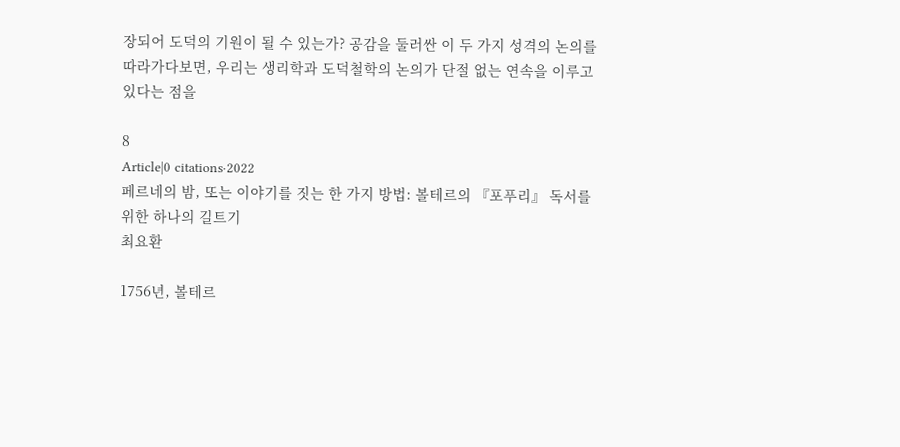장되어 도덕의 기원이 될 수 있는가? 공감을 둘러싼 이 두 가지 성격의 논의를 따라가다보면, 우리는 생리학과 도덕철학의 논의가 단절 없는 연속을 이루고 있다는 점을

8
Article|0 citations·2022
페르네의 밤, 또는 이야기를 짓는 한 가지 방법: 볼테르의 『포푸리』 독서를 위한 하나의 길트기
최요환

1756년, 볼테르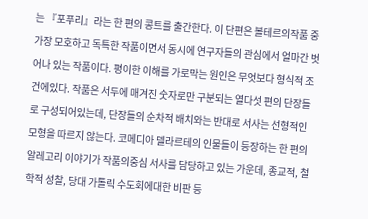는 『포푸리』라는 한 편의 콩트를 출간한다. 이 단편은 볼테르의작품 중 가장 모호하고 독특한 작품이면서 동시에 연구자들의 관심에서 얼마간 벗어나 있는 작품이다. 평이한 이해를 가로막는 원인은 무엇보다 형식적 조건에있다. 작품은 서두에 매겨진 숫자로만 구분되는 열다섯 편의 단장들로 구성되어있는데, 단장들의 순차적 배치와는 반대로 서사는 선형적인 모형을 따르지 않는다. 코메디아 델라르테의 인물들이 등장하는 한 편의 알레고리 이야기가 작품의중심 서사를 담당하고 있는 가운데, 종교적, 철학적 성찰, 당대 가톨릭 수도회에대한 비판 등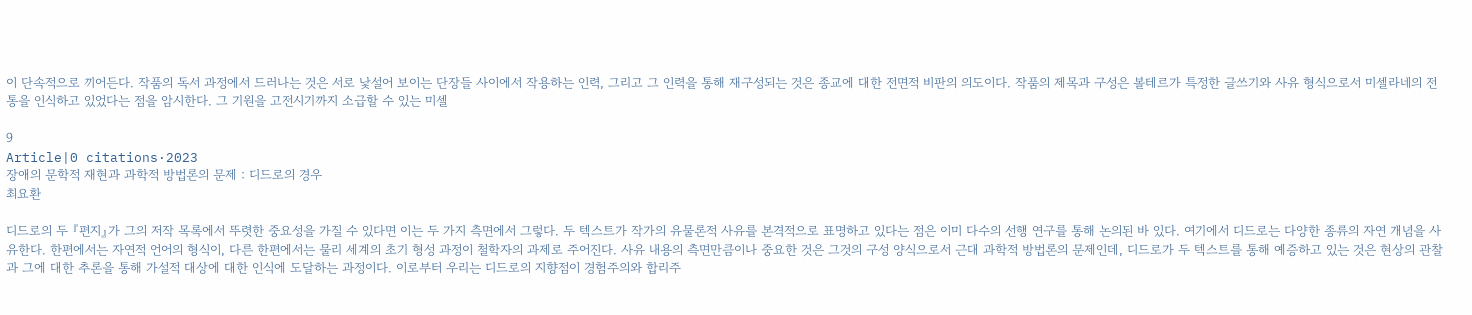이 단속적으로 끼어든다. 작품의 독서 과정에서 드러나는 것은 서로 낯설어 보이는 단장들 사이에서 작용하는 인력, 그리고 그 인력을 통해 재구성되는 것은 종교에 대한 전면적 비판의 의도이다. 작품의 제목과 구성은 볼테르가 특정한 글쓰기와 사유 형식으로서 미셀라네의 전통을 인식하고 있었다는 점을 암시한다. 그 기원을 고전시기까지 소급할 수 있는 미셀

9
Article|0 citations·2023
장애의 문학적 재현과 과학적 방법론의 문제 : 디드로의 경우
최요환

디드로의 두 『편지』가 그의 저작 목록에서 뚜렷한 중요성을 가질 수 있다면 이는 두 가지 측면에서 그렇다. 두 텍스트가 작가의 유물론적 사유를 본격적으로 표명하고 있다는 점은 이미 다수의 선행 연구를 통해 논의된 바 있다. 여기에서 디드로는 다양한 종류의 자연 개념을 사유한다. 한편에서는 자연적 언어의 형식이, 다른 한편에서는 물리 세계의 초기 형성 과정이 철학자의 과제로 주어진다. 사유 내용의 측면만큼이나 중요한 것은 그것의 구성 양식으로서 근대 과학적 방법론의 문제인데, 디드로가 두 텍스트를 통해 예증하고 있는 것은 현상의 관찰과 그에 대한 추론을 통해 가설적 대상에 대한 인식에 도달하는 과정이다. 이로부터 우리는 디드로의 지향점이 경험주의와 합리주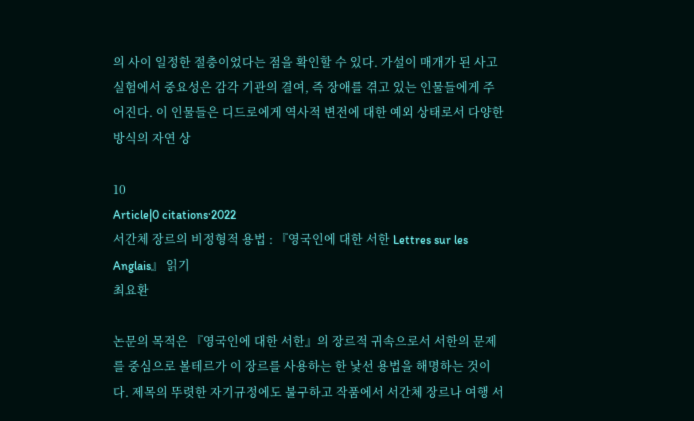의 사이 일정한 절충이었다는 점을 확인할 수 있다. 가설이 매개가 된 사고 실험에서 중요성은 감각 기관의 결여, 즉 장애를 겪고 있는 인물들에게 주어진다. 이 인물들은 디드로에게 역사적 변전에 대한 예외 상태로서 다양한 방식의 자연 상

10
Article|0 citations·2022
서간체 장르의 비정형적 용법 : 『영국인에 대한 서한 Lettres sur les Anglais』 읽기
최요환

논문의 목적은 『영국인에 대한 서한』의 장르적 귀속으로서 서한의 문제를 중심으로 볼테르가 이 장르를 사용하는 한 낯선 용법을 해명하는 것이다. 제목의 뚜렷한 자기규정에도 불구하고 작품에서 서간체 장르나 여행 서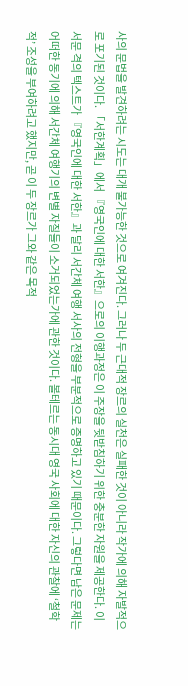사의 문법을 발견하려는 시도는 대개 불가능한 것으로 여겨진다. 그러나 두 근대적 장르의 실천은 실패한 것이 아니라 작가에 의해 자발적으로 포기된 것이다. 「서한계획」에서 『영국인에 대한 서한』으로의 이행과정은 이 주장을 뒷받침하기 위한 충분한 자원을 제공한다. 이 서문 격의 텍스트가 『영국인에 대한 서한』과 달리 서간체 여행 서사의 전형을 부분적으로 증명하고 있기 때문이다. 그렇다면 남은 문제는 어떠한 동기에 의해 서간체 여행기의 변별 자질들이 소거되었는가에 관한 것이다. 볼테르는 동시대 영국 사회에 대한 자신의 관찰에 ‘철학적’ 조성을 부여하려고 했지만, 곧 이 두 장르가 그와 같은 목적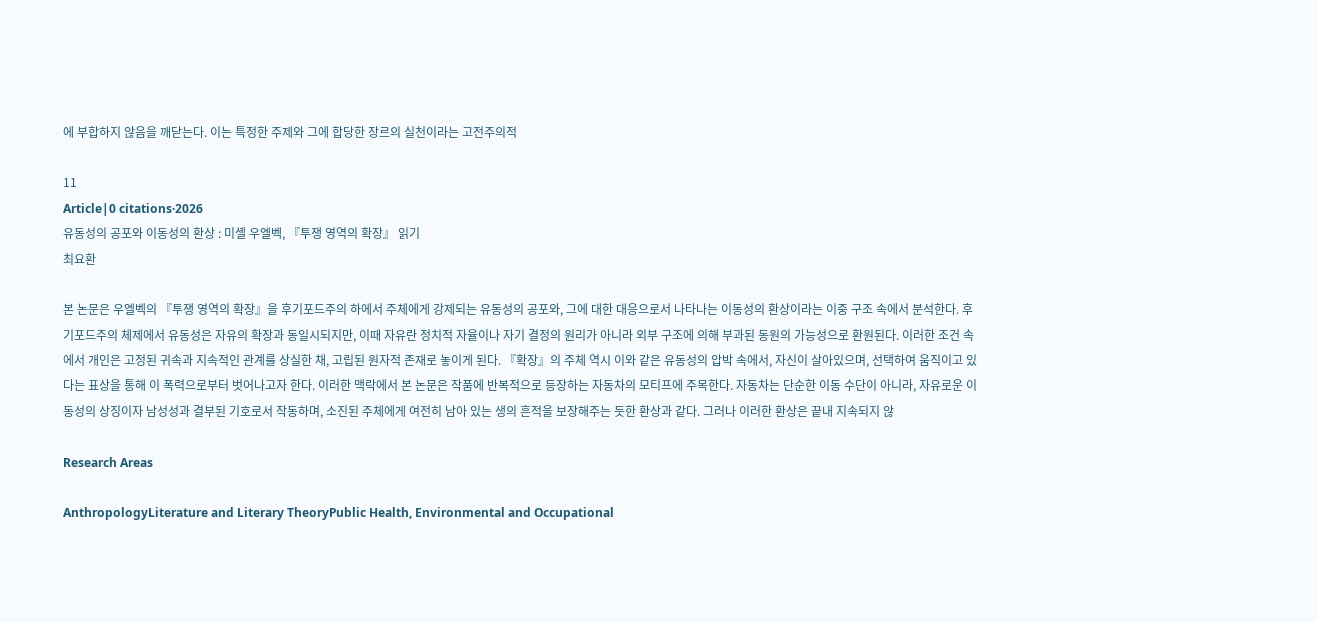에 부합하지 않음을 깨닫는다. 이는 특정한 주제와 그에 합당한 장르의 실천이라는 고전주의적

11
Article|0 citations·2026
유동성의 공포와 이동성의 환상 : 미셸 우엘벡, 『투쟁 영역의 확장』 읽기
최요환

본 논문은 우엘벡의 『투쟁 영역의 확장』을 후기포드주의 하에서 주체에게 강제되는 유동성의 공포와, 그에 대한 대응으로서 나타나는 이동성의 환상이라는 이중 구조 속에서 분석한다. 후기포드주의 체제에서 유동성은 자유의 확장과 동일시되지만, 이때 자유란 정치적 자율이나 자기 결정의 원리가 아니라 외부 구조에 의해 부과된 동원의 가능성으로 환원된다. 이러한 조건 속에서 개인은 고정된 귀속과 지속적인 관계를 상실한 채, 고립된 원자적 존재로 놓이게 된다. 『확장』의 주체 역시 이와 같은 유동성의 압박 속에서, 자신이 살아있으며, 선택하여 움직이고 있다는 표상을 통해 이 폭력으로부터 벗어나고자 한다. 이러한 맥락에서 본 논문은 작품에 반복적으로 등장하는 자동차의 모티프에 주목한다. 자동차는 단순한 이동 수단이 아니라, 자유로운 이동성의 상징이자 남성성과 결부된 기호로서 작동하며, 소진된 주체에게 여전히 남아 있는 생의 흔적을 보장해주는 듯한 환상과 같다. 그러나 이러한 환상은 끝내 지속되지 않

Research Areas

AnthropologyLiterature and Literary TheoryPublic Health, Environmental and Occupational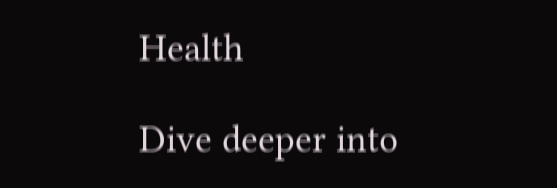Health

Dive deeper into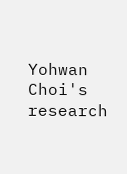Yohwan Choi's research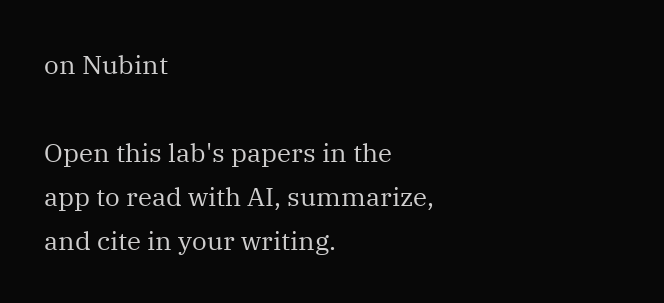on Nubint

Open this lab's papers in the app to read with AI, summarize, and cite in your writing.